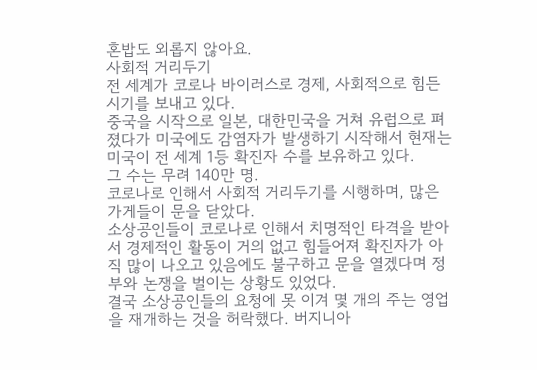혼밥도 외롭지 않아요.
사회적 거리두기
전 세계가 코로나 바이러스로 경제, 사회적으로 힘든 시기를 보내고 있다.
중국을 시작으로 일본, 대한민국을 거쳐 유럽으로 펴졌다가 미국에도 감염자가 발생하기 시작해서 현재는 미국이 전 세계 1등 확진자 수를 보유하고 있다.
그 수는 무려 140만 명.
코로나로 인해서 사회적 거리두기를 시행하며, 많은 가게들이 문을 닫았다.
소상공인들이 코로나로 인해서 치명적인 타격을 받아서 경제적인 활동이 거의 없고 힘들어져 확진자가 아직 많이 나오고 있음에도 불구하고 문을 열겠다며 정부와 논쟁을 벌이는 상황도 있었다.
결국 소상공인들의 요청에 못 이겨 몇 개의 주는 영업을 재개하는 것을 허락했다. 버지니아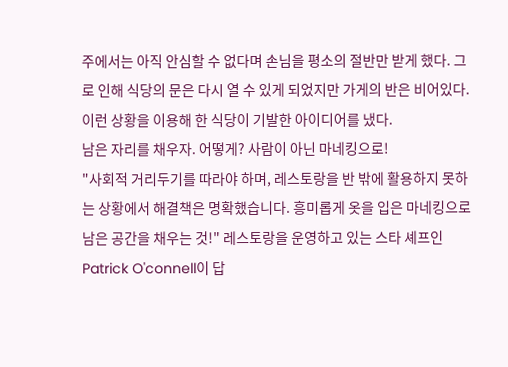주에서는 아직 안심할 수 없다며 손님을 평소의 절반만 받게 했다. 그로 인해 식당의 문은 다시 열 수 있게 되었지만 가게의 반은 비어있다. 이런 상황을 이용해 한 식당이 기발한 아이디어를 냈다.
남은 자리를 채우자. 어떻게? 사람이 아닌 마네킹으로!
"사회적 거리두기를 따라야 하며, 레스토랑을 반 밖에 활용하지 못하는 상황에서 해결책은 명확했습니다. 흥미롭게 옷을 입은 마네킹으로 남은 공간을 채우는 것!" 레스토랑을 운영하고 있는 스타 셰프인 Patrick O'connell이 답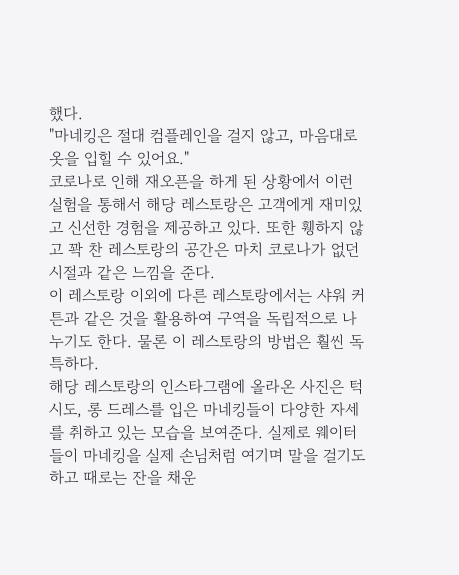했다.
"마네킹은 절대 컴플레인을 걸지 않고, 마음대로 옷을 입힐 수 있어요."
코로나로 인해 재오픈을 하게 된 상황에서 이런 실험을 통해서 해당 레스토랑은 고객에게 재미있고 신선한 경험을 제공하고 있다. 또한 휑하지 않고 꽉 찬 레스토랑의 공간은 마치 코로나가 없던 시절과 같은 느낌을 준다.
이 레스토랑 이외에 다른 레스토랑에서는 샤워 커튼과 같은 것을 활용하여 구역을 독립적으로 나누기도 한다. 물론 이 레스토랑의 방법은 훨씬 독특하다.
해당 레스토랑의 인스타그램에 올라온 사진은 턱시도, 롱 드레스를 입은 마네킹들이 다양한 자세를 취하고 있는 모습을 보여준다. 실제로 웨이터들이 마네킹을 실제 손님처럼 여기며 말을 걸기도 하고 때로는 잔을 채운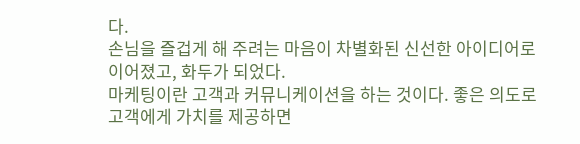다.
손님을 즐겁게 해 주려는 마음이 차별화된 신선한 아이디어로 이어졌고, 화두가 되었다.
마케팅이란 고객과 커뮤니케이션을 하는 것이다. 좋은 의도로 고객에게 가치를 제공하면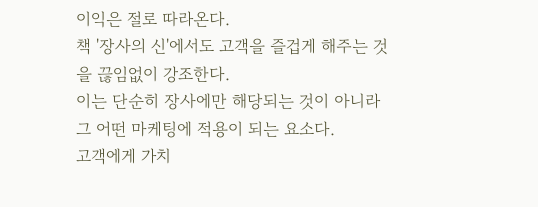이익은 절로 따라온다.
책 '장사의 신'에서도 고객을 즐겁게 해주는 것을 끊임없이 강조한다.
이는 단순히 장사에만 해당되는 것이 아니라 그 어떤 마케팅에 적용이 되는 요소다.
고객에게 가치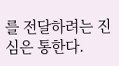를 전달하려는 진심은 통한다.